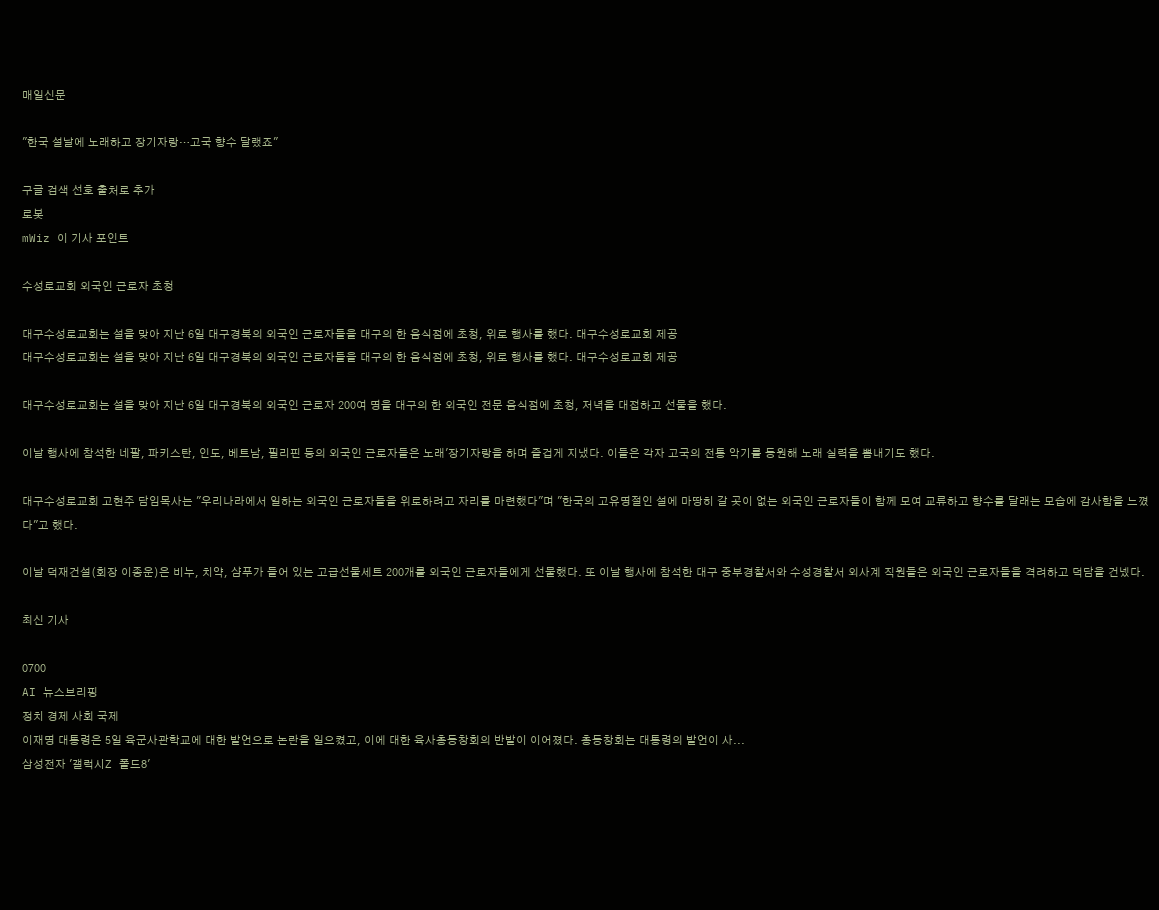매일신문

"한국 설날에 노래하고 장기자랑…고국 향수 달랬죠"

구글 검색 선호 출처로 추가
로봇
mWiz 이 기사 포인트

수성로교회 외국인 근로자 초청

대구수성로교회는 설을 맞아 지난 6일 대구경북의 외국인 근로자들을 대구의 한 음식점에 초청, 위로 행사를 했다. 대구수성로교회 제공
대구수성로교회는 설을 맞아 지난 6일 대구경북의 외국인 근로자들을 대구의 한 음식점에 초청, 위로 행사를 했다. 대구수성로교회 제공

대구수성로교회는 설을 맞아 지난 6일 대구경북의 외국인 근로자 200여 명을 대구의 한 외국인 전문 음식점에 초청, 저녁을 대접하고 선물을 했다.

이날 행사에 참석한 네팔, 파키스탄, 인도, 베트남, 필리핀 등의 외국인 근로자들은 노래'장기자랑을 하며 즐겁게 지냈다. 이들은 각자 고국의 전통 악기를 동원해 노래 실력을 뽐내기도 했다.

대구수성로교회 고현주 담임목사는 "우리나라에서 일하는 외국인 근로자들을 위로하려고 자리를 마련했다"며 "한국의 고유명절인 설에 마땅히 갈 곳이 없는 외국인 근로자들이 함께 모여 교류하고 향수를 달래는 모습에 감사함을 느꼈다"고 했다.

이날 덕재건설(회장 이종운)은 비누, 치약, 샴푸가 들어 있는 고급선물세트 200개를 외국인 근로자들에게 선물했다. 또 이날 행사에 참석한 대구 중부경찰서와 수성경찰서 외사계 직원들은 외국인 근로자들을 격려하고 덕담을 건넸다.

최신 기사

0700
AI 뉴스브리핑
정치 경제 사회 국제
이재명 대통령은 5일 육군사관학교에 대한 발언으로 논란을 일으켰고, 이에 대한 육사총동창회의 반발이 이어졌다. 총동창회는 대통령의 발언이 사...
삼성전자 '갤럭시Z 폴드8'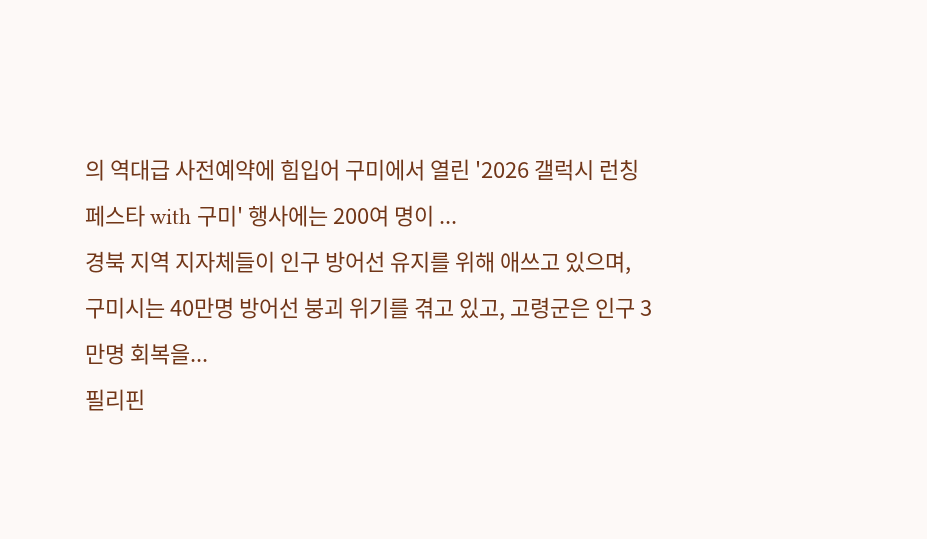의 역대급 사전예약에 힘입어 구미에서 열린 '2026 갤럭시 런칭 페스타 with 구미' 행사에는 200여 명이 ...
경북 지역 지자체들이 인구 방어선 유지를 위해 애쓰고 있으며, 구미시는 40만명 방어선 붕괴 위기를 겪고 있고, 고령군은 인구 3만명 회복을...
필리핀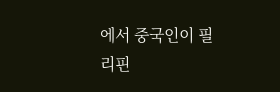에서 중국인이 필리핀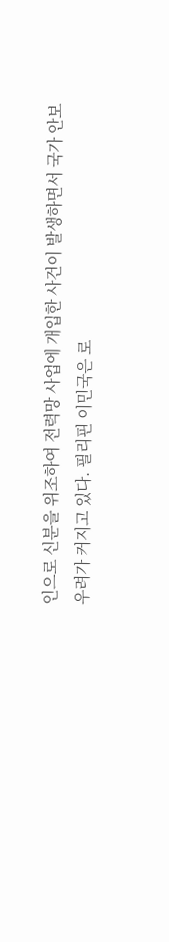인으로 신분을 위조하여 전력망 사업에 개입한 사건이 발생하면서 국가 안보 우려가 커지고 있다. 필리핀 이민국은 로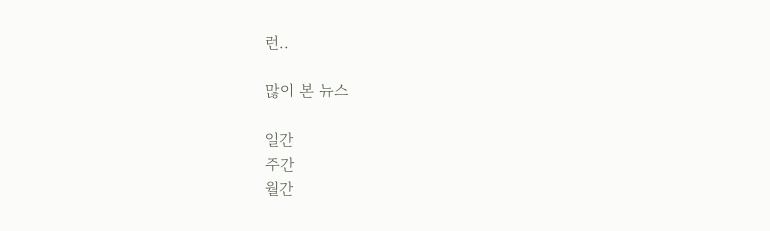런..

많이 본 뉴스

일간
주간
월간